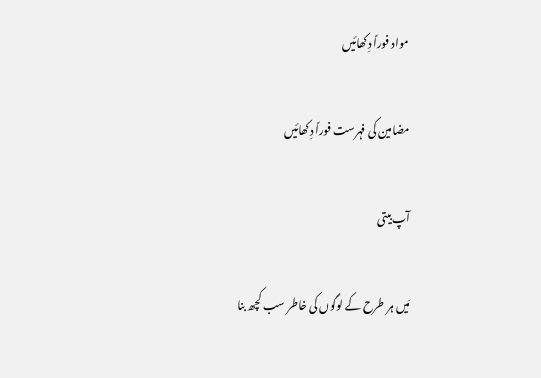مواد فوراً دِکھائیں

مضامین کی فہرست فوراً دِکھائیں

آپ‌بیتی

مَیں ہر طرح کے لوگوں کی خاطر سب کچھ بنا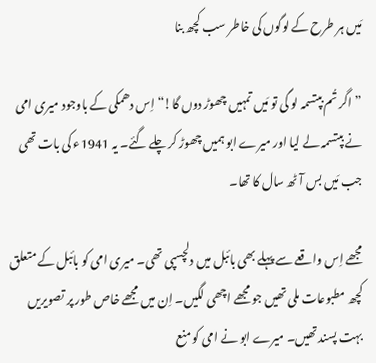مَیں ہر طرح کے لوگوں کی خاطر سب کچھ بنا

”اگر تُم بپتسمہ لو گی تو مَیں تمہیں چھوڑ دوں گا!“ اِس دھمکی کے باوجود میری امی نے بپتسمہ لے لیا اور میرے ابو ہمیں چھوڑ کر چلے گئے۔ یہ 1941ء کی بات تھی جب مَیں بس آٹھ سال کا تھا۔

مجھے اِس واقعے سے پہلے بھی بائبل میں دلچسپی تھی۔ میری امی کو بائبل کے متعلق کچھ مطبوعات ملی تھیں جو مجھے اچھی لگیں۔ اِن میں مجھے خاص طور پر تصویریں بہت پسند تھیں۔ میرے ابو نے امی کو منع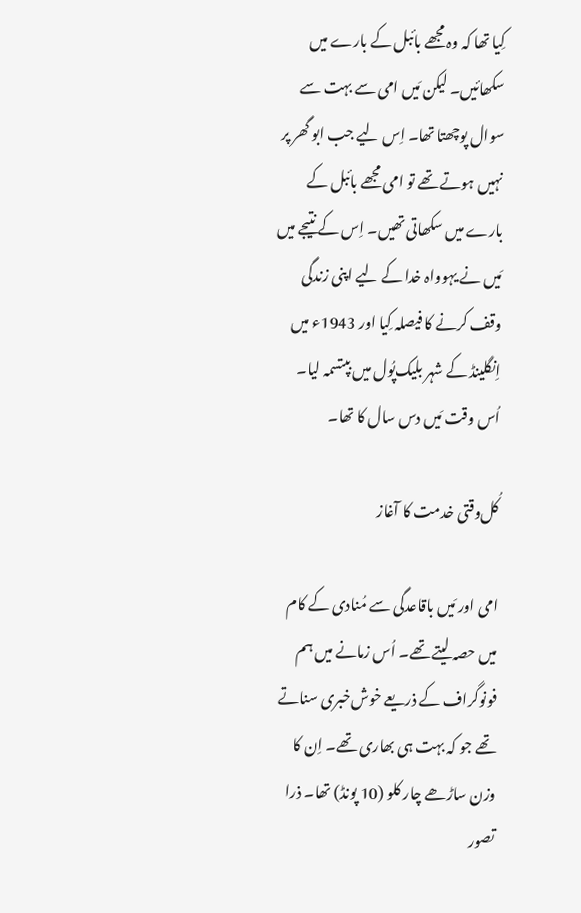کِیا تھا کہ وہ مجھے بائبل کے بارے میں سکھائیں۔ لیکن مَیں امی سے بہت سے سوال پوچھتا تھا۔ اِس لیے جب ابو گھر پر نہیں ہوتے تھے تو امی مجھے بائبل کے بارے میں سکھاتی تھیں۔ اِس کے نتیجے میں مَیں نے یہوواہ خدا کے لیے اپنی زندگی وقف کرنے کا فیصلہ کِیا اور 1943ء میں اِنگلینڈ کے شہر بلیک‌پُول میں بپتسمہ لیا۔ اُس وقت مَیں دس سال کا تھا۔

کُل‌وقتی خدمت کا آغاز

امی اور مَیں باقاعدگی سے مُنادی کے کام میں حصہ لیتے تھے۔ اُس زمانے میں ہم فونوگراف کے ذریعے خوش‌خبری سناتے تھے جو کہ بہت ہی بھاری تھے۔ اِن کا وزن ساڑھے چار کلو (10 پونڈ) تھا۔ ذرا تصور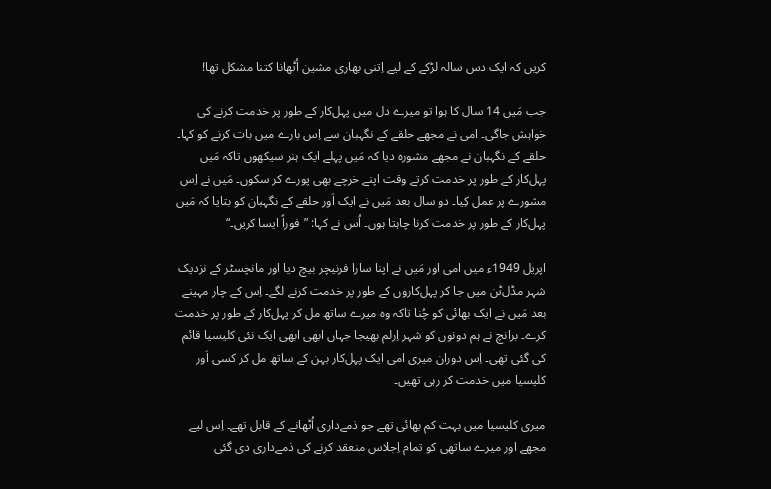کریں کہ ایک دس سالہ لڑکے کے لیے اِتنی بھاری مشین اُٹھانا کتنا مشکل تھا!

جب مَیں 14 سال کا ہوا تو میرے دل میں پہل‌کار کے طور پر خدمت کرنے کی خواہش جاگی۔ امی نے مجھے حلقے کے نگہبان سے اِس بارے میں بات کرنے کو کہا۔ حلقے کے نگہبان نے مجھے مشورہ دیا کہ مَیں پہلے ایک ہنر سیکھوں تاکہ مَیں پہل‌کار کے طور پر خدمت کرتے وقت اپنے خرچے بھی پورے کر سکوں۔ مَیں نے اِس مشورے پر عمل کِیا۔ دو سال بعد مَیں نے ایک اَور حلقے کے نگہبان کو بتایا کہ مَیں پہل‌کار کے طور پر خدمت کرنا چاہتا ہوں۔ اُس نے کہا: ”فوراً ایسا کریں۔“

اپریل 1949ء میں امی اور مَیں نے اپنا سارا فرنیچر بیچ دیا اور مانچسٹر کے نزدیک شہر مڈل‌ٹن میں جا کر پہل‌کاروں کے طور پر خدمت کرنے لگے۔ اِس کے چار مہینے بعد مَیں نے ایک بھائی کو چُنا تاکہ وہ میرے ساتھ مل کر پہل‌کار کے طور پر خدمت کرے۔ برانچ نے ہم دونوں کو شہر اِرلم بھیجا جہاں ابھی ابھی ایک نئی کلیسیا قائم کی گئی تھی۔ اِس دوران میری امی ایک پہل‌کار بہن کے ساتھ مل کر کسی اَور کلیسیا میں خدمت کر رہی تھیں۔

میری کلیسیا میں بہت کم بھائی تھے جو ذمےداری اُٹھانے کے قابل تھے۔ اِس لیے مجھے اور میرے ساتھی کو تمام اِجلاس منعقد کرنے کی ذمےداری دی گئی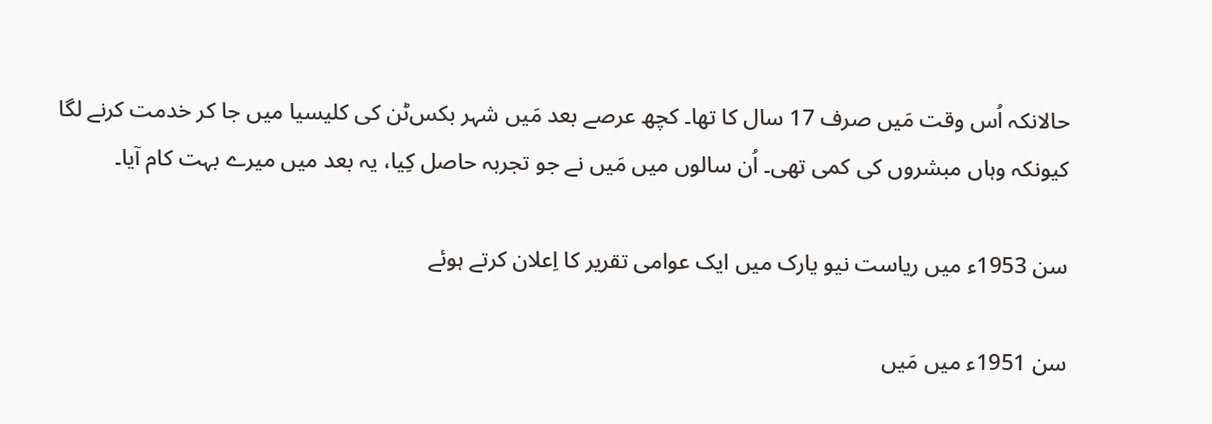حالانکہ اُس وقت مَیں صرف 17 سال کا تھا۔ کچھ عرصے بعد مَیں شہر بکس‌ٹن کی کلیسیا میں جا کر خدمت کرنے لگا کیونکہ وہاں مبشروں کی کمی تھی۔ اُن سالوں میں مَیں نے جو تجربہ حاصل کِیا، یہ بعد میں میرے بہت کام آیا۔

سن 1953ء میں ریاست نیو یارک میں ایک عوامی تقریر کا اِعلان کرتے ہوئے

سن 1951ء میں مَیں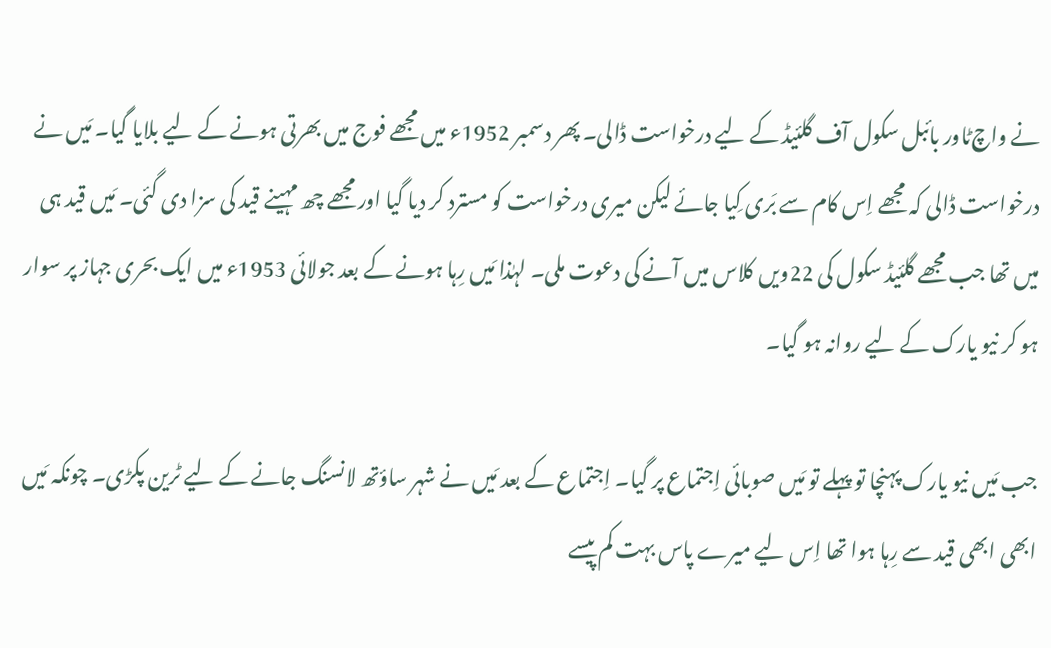نے واچ‌ٹاور بائبل سکول آف گلئیڈ کے لیے درخواست ڈالی۔ پھر دسمبر 1952ء میں مجھے فوج میں بھرتی ہونے کے لیے بلایا گیا۔ مَیں نے درخواست ڈالی کہ مجھے اِس کام سے بَری کِیا جائے لیکن میری درخواست کو مسترد کر دیا گیا اور مجھے چھ مہینے قید کی سزا دی گئی۔ مَیں قید ہی میں تھا جب مجھے گلئیڈ سکول کی 22ویں کلاس میں آنے کی دعوت ملی۔ لہٰذا مَیں رِہا ہونے کے بعد جولائی 1953ء میں ایک بحری جہاز پر سوار ہو کر نیو یارک کے لیے روانہ ہو گیا۔

جب مَیں نیو یارک پہنچا تو پہلے تو مَیں صوبائی اِجتماع پر گیا۔ اِجتماع کے بعد مَیں نے شہر ساؤتھ لانسنگ جانے کے لیے ٹرین پکڑی۔ چونکہ مَیں ابھی ابھی قید سے رِہا ہوا تھا اِس لیے میرے پاس بہت کم پیسے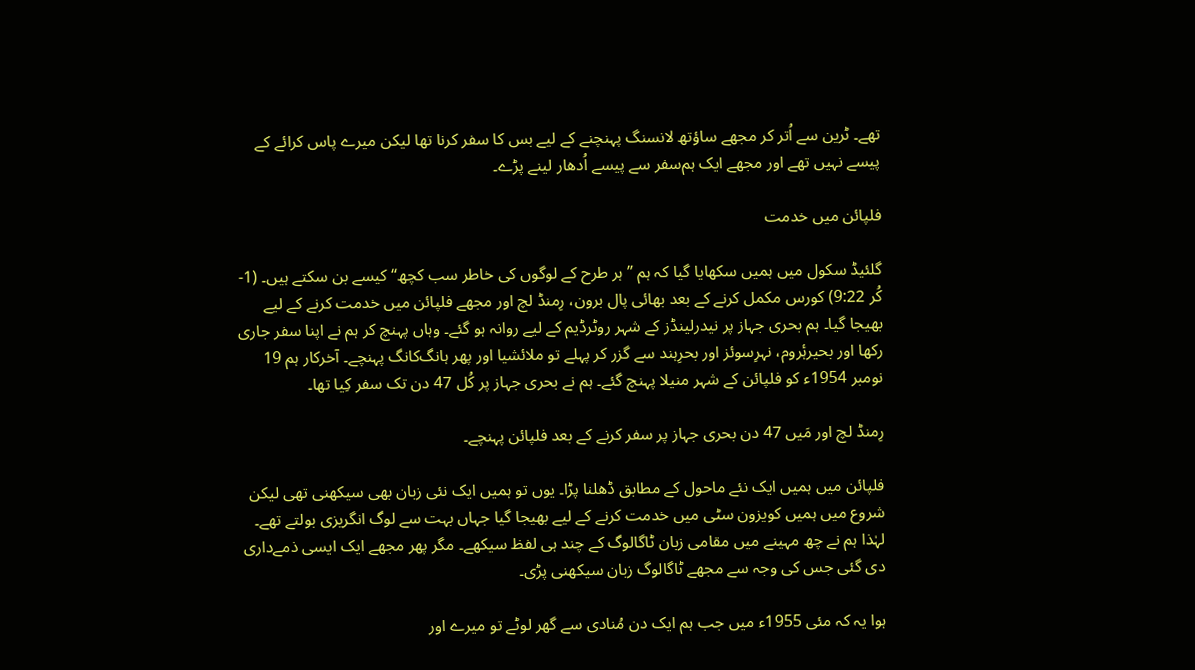تھے۔ ٹرین سے اُتر کر مجھے ساؤتھ لانسنگ پہنچنے کے لیے بس کا سفر کرنا تھا لیکن میرے پاس کرائے کے پیسے نہیں تھے اور مجھے ایک ہم‌سفر سے پیسے اُدھار لینے پڑے۔

فلپائن میں خدمت

گلئیڈ سکول میں ہمیں سکھایا گیا کہ ہم ”ہر طرح کے لوگوں کی خاطر سب کچھ“ کیسے بن سکتے ہیں۔ (1-کُر 9:22) کورس مکمل کرنے کے بعد بھائی پال برون، رِمنڈ لچ اور مجھے فلپائن میں خدمت کرنے کے لیے بھیجا گیا۔ ہم بحری جہاز پر نیدرلینڈز کے شہر روٹرڈیم کے لیے روانہ ہو گئے۔ وہاں پہنچ کر ہم نے اپنا سفر جاری رکھا اور بحیرۂروم، نہرِسوئز اور بحرِہند سے گزر کر پہلے تو ملائشیا اور پھر ہانگ‌کانگ پہنچے۔ آخرکار ہم 19 نومبر 1954ء کو فلپائن کے شہر منیلا پہنچ گئے۔ ہم نے بحری جہاز پر کُل 47 دن تک سفر کِیا تھا۔

رِمنڈ لچ اور مَیں 47 دن بحری جہاز پر سفر کرنے کے بعد فلپائن پہنچے۔

فلپائن میں ہمیں ایک نئے ماحول کے مطابق ڈھلنا پڑا۔ یوں تو ہمیں ایک نئی زبان بھی سیکھنی تھی لیکن شروع میں ہمیں کویزون سٹی میں خدمت کرنے کے لیے بھیجا گیا جہاں بہت سے لوگ انگریزی بولتے تھے۔ لہٰذا ہم نے چھ مہینے میں مقامی زبان ٹاگالوگ کے چند ہی لفظ سیکھے۔ مگر پھر مجھے ایک ایسی ذمےداری دی گئی جس کی وجہ سے مجھے ٹاگالوگ زبان سیکھنی پڑی۔

ہوا یہ کہ مئی 1955ء میں جب ہم ایک دن مُنادی سے گھر لوٹے تو میرے اور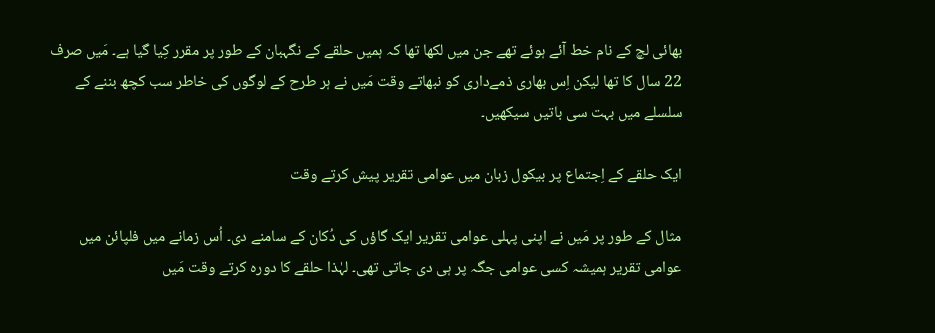بھائی لچ کے نام خط آئے ہوئے تھے جن میں لکھا تھا کہ ہمیں حلقے کے نگہبان کے طور پر مقرر کِیا گیا ہے۔ مَیں صرف 22 سال کا تھا لیکن اِس بھاری ذمےداری کو نبھاتے وقت مَیں نے ہر طرح کے لوگوں کی خاطر سب کچھ بننے کے سلسلے میں بہت سی باتیں سیکھیں۔

ایک حلقے کے اِجتماع پر بیکول زبان میں عوامی تقریر پیش کرتے وقت

مثال کے طور پر مَیں نے اپنی پہلی عوامی تقریر ایک گاؤں کی دُکان کے سامنے دی۔ اُس زمانے میں فلپائن میں عوامی تقریر ہمیشہ کسی عوامی جگہ پر ہی دی جاتی تھی۔ لہٰذا حلقے کا دورہ کرتے وقت مَیں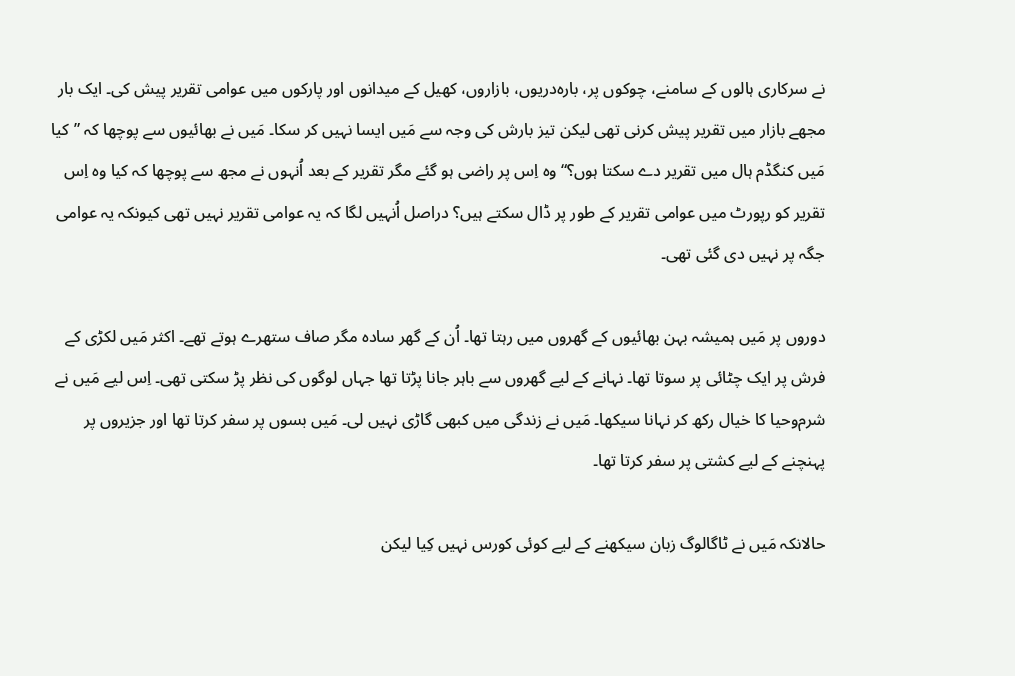نے سرکاری ہالوں کے سامنے، چوکوں پر، بارہ‌دریوں، بازاروں، کھیل کے میدانوں اور پارکوں میں عوامی تقریر پیش کی۔ ایک بار مجھے بازار میں تقریر پیش کرنی تھی لیکن تیز بارش کی وجہ سے مَیں ایسا نہیں کر سکا۔ مَیں نے بھائیوں سے پوچھا کہ ”کیا مَیں کنگڈم ہال میں تقریر دے سکتا ہوں؟“ وہ اِس پر راضی ہو گئے مگر تقریر کے بعد اُنہوں نے مجھ سے پوچھا کہ کیا وہ اِس تقریر کو رپورٹ میں عوامی تقریر کے طور پر ڈال سکتے ہیں؟ دراصل اُنہیں لگا کہ یہ عوامی تقریر نہیں تھی کیونکہ یہ عوامی جگہ پر نہیں دی گئی تھی۔

دوروں پر مَیں ہمیشہ بہن بھائیوں کے گھروں میں رہتا تھا۔ اُن کے گھر سادہ مگر صاف ستھرے ہوتے تھے۔ اکثر مَیں لکڑی کے فرش پر ایک چٹائی پر سوتا تھا۔ نہانے کے لیے گھروں سے باہر جانا پڑتا تھا جہاں لوگوں کی نظر پڑ سکتی تھی۔ اِس لیے مَیں نے شرم‌وحیا کا خیال رکھ کر نہانا سیکھا۔ مَیں نے زندگی میں کبھی گاڑی نہیں لی۔ مَیں بسوں پر سفر کرتا تھا اور جزیروں پر پہنچنے کے لیے کشتی پر سفر کرتا تھا۔

حالانکہ مَیں نے ٹاگالوگ زبان سیکھنے کے لیے کوئی کورس نہیں کِیا لیکن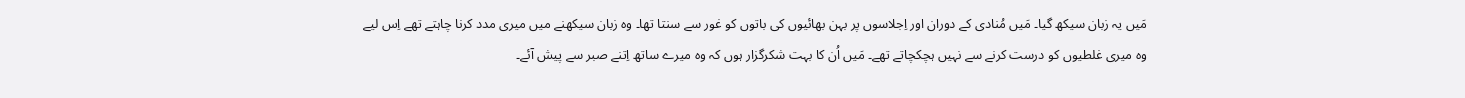مَیں یہ زبان سیکھ گیا۔ مَیں مُنادی کے دوران اور اِجلاسوں پر بہن بھائیوں کی باتوں کو غور سے سنتا تھا۔ وہ زبان سیکھنے میں میری مدد کرنا چاہتے تھے اِس لیے وہ میری غلطیوں کو درست کرنے سے نہیں ہچکچاتے تھے۔ مَیں اُن کا بہت شکرگزار ہوں کہ وہ میرے ساتھ اِتنے صبر سے پیش آئے۔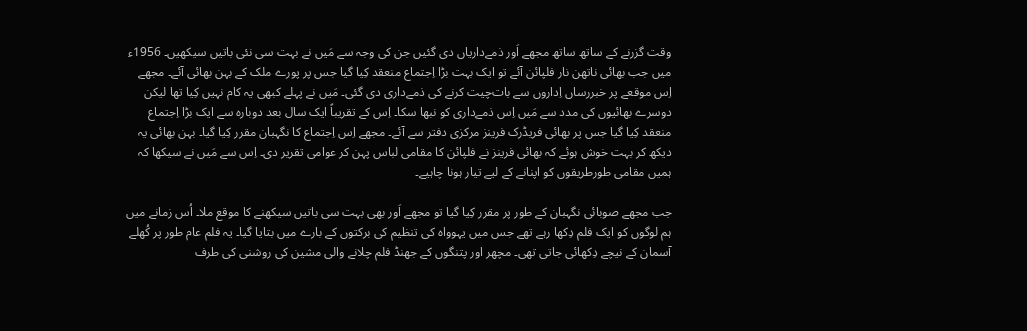وقت گزرنے کے ساتھ ساتھ مجھے اَور ذمےداریاں دی گئیں جن کی وجہ سے مَیں نے بہت سی نئی باتیں سیکھیں۔ 1956ء میں جب بھائی ناتھن نار فلپائن آئے تو ایک بہت بڑا اِجتماع منعقد کِیا گیا جس پر پورے ملک کے بہن بھائی آئے۔ مجھے اِس موقعے پر خبررساں اِداروں سے بات‌چیت کرنے کی ذمےداری دی گئی۔ مَیں نے پہلے کبھی یہ کام نہیں کِیا تھا لیکن دوسرے بھائیوں کی مدد سے مَیں اِس ذمےداری کو نبھا سکا۔ اِس کے تقریباً ایک سال بعد دوبارہ سے ایک بڑا اِجتماع منعقد کِیا گیا جس پر بھائی فریڈرک فرینز مرکزی دفتر سے آئے۔ مجھے اِس اِجتماع کا نگہبان مقرر کِیا گیا۔ بہن بھائی یہ دیکھ کر بہت خوش ہوئے کہ بھائی فرینز نے فلپائن کا مقامی لباس پہن کر عوامی تقریر دی۔ اِس سے مَیں نے سیکھا کہ ہمیں مقامی طورطریقوں کو اپنانے کے لیے تیار ہونا چاہیے۔

جب مجھے صوبائی نگہبان کے طور پر مقرر کِیا گیا تو مجھے اَور بھی بہت سی باتیں سیکھنے کا موقع ملا۔ اُس زمانے میں ہم لوگوں کو ایک فلم دِکھا رہے تھے جس میں یہوواہ کی تنظیم کی برکتوں کے بارے میں بتایا گیا۔ یہ فلم عام طور پر کُھلے آسمان کے نیچے دِکھائی جاتی تھی۔ مچھر اور پتنگوں کے جھنڈ فلم چلانے والی مشین کی روشنی کی طرف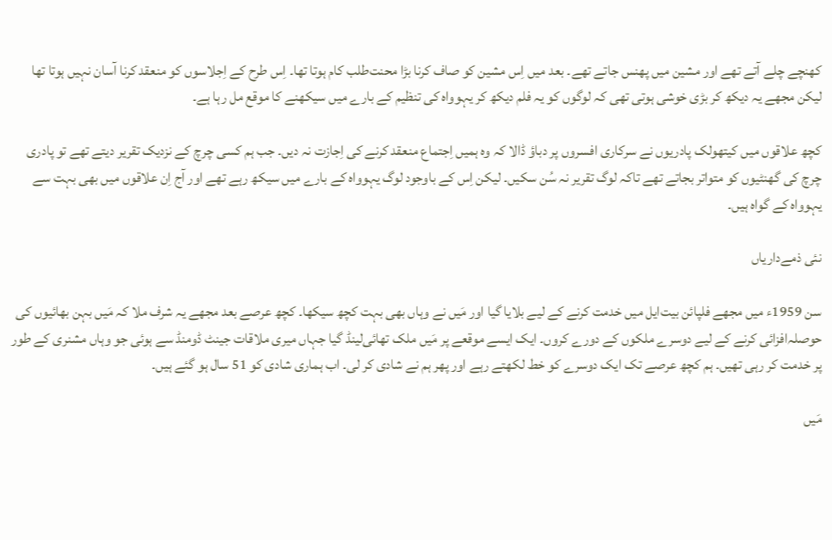کھنچے چلے آتے تھے اور مشین میں پھنس جاتے تھے۔ بعد میں اِس مشین کو صاف کرنا بڑا محنت‌طلب کام ہوتا تھا۔ اِس طرح کے اِجلاسوں کو منعقد کرنا آسان نہیں ہوتا تھا لیکن مجھے یہ دیکھ کر بڑی خوشی ہوتی تھی کہ لوگوں کو یہ فلم دیکھ کر یہوواہ کی تنظیم کے بارے میں سیکھنے کا موقع مل رہا ہے۔

کچھ علاقوں میں کیتھولک پادریوں نے سرکاری افسروں پر دباؤ ڈالا کہ وہ ہمیں اِجتماع منعقد کرنے کی اِجازت نہ دیں۔ جب ہم کسی چرچ کے نزدیک تقریر دیتے تھے تو پادری چرچ کی گھنٹیوں کو متواتر بجاتے تھے تاکہ لوگ تقریر نہ سُن سکیں۔ لیکن اِس کے باوجود لوگ یہوواہ کے بارے میں سیکھ رہے تھے اور آج اِن علاقوں میں بھی بہت سے یہوواہ کے گواہ ہیں۔

نئی ذمےداریاں

سن 1959ء میں مجھے فلپائن بیت‌ایل میں خدمت کرنے کے لیے بلایا گیا اور مَیں نے وہاں بھی بہت کچھ سیکھا۔ کچھ عرصے بعد مجھے یہ شرف ملا کہ مَیں بہن بھائیوں کی حوصلہ‌افزائی کرنے کے لیے دوسرے ملکوں کے دورے کروں۔ ایک ایسے موقعے پر مَیں ملک تھائی‌لینڈ گیا جہاں میری ملاقات جینٹ ڈومنڈ سے ہوئی جو وہاں مشنری کے طور پر خدمت کر رہی تھیں۔ ہم کچھ عرصے تک ایک دوسرے کو خط لکھتے رہے اور پھر ہم نے شادی کر لی۔ اب ہماری شادی کو 51 سال ہو گئے ہیں۔

مَیں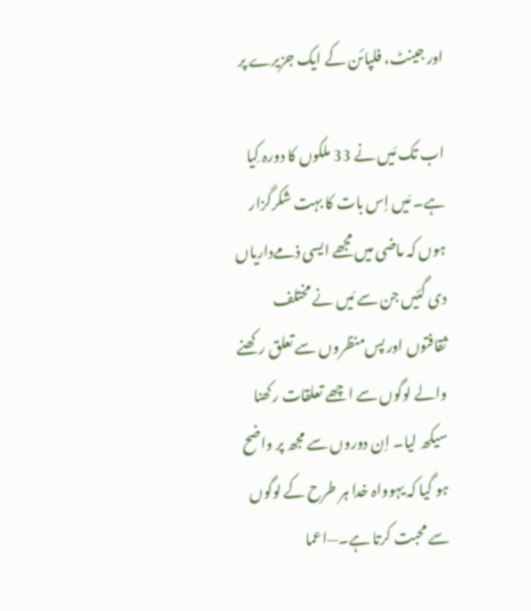اور جینٹ، فلپائن کے ایک جزیرے پر

اب تک مَیں نے 33 ملکوں کا دورہ کِیا ہے۔ مَیں اِس بات کا بہت شکرگزار ہوں کہ ماضی میں مجھے ایسی ذمےداریاں دی گئیں جن سے مَیں نے مختلف ثقافتوں اور پس‌منظروں سے تعلق رکھنے والے لوگوں سے اچھے تعلقات رکھنا سیکھ لیا۔ اِن دوروں سے مجھ پر واضح ہو گیا کہ یہوواہ خدا ہر طرح کے لوگوں سے محبت کرتا ہے۔—اعما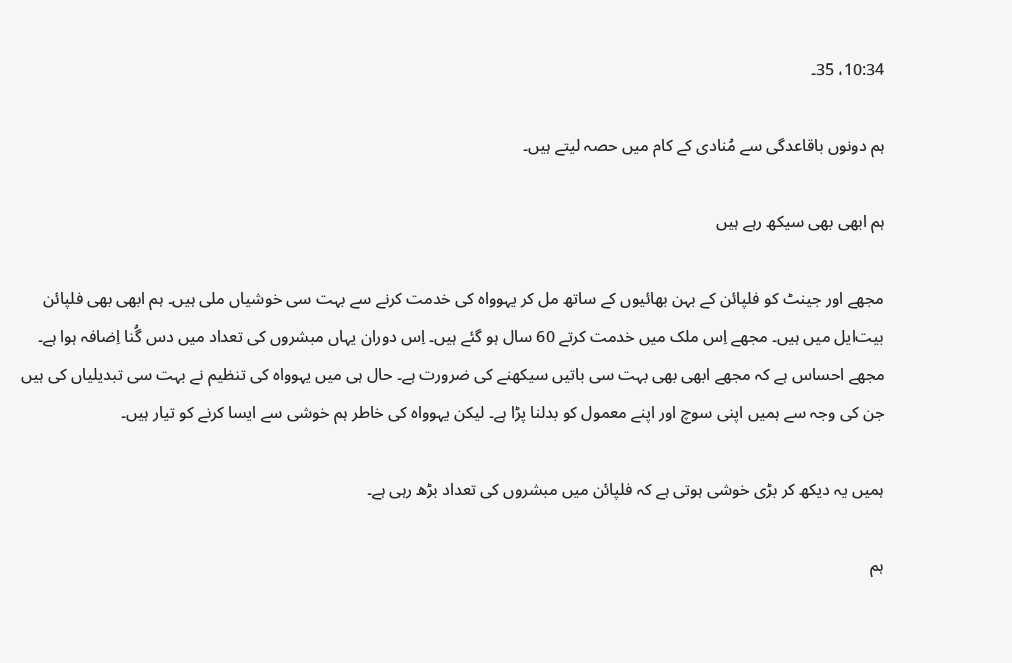10:34، 35۔

ہم دونوں باقاعدگی سے مُنادی کے کام میں حصہ لیتے ہیں۔

ہم ابھی بھی سیکھ رہے ہیں

مجھے اور جینٹ کو فلپائن کے بہن بھائیوں کے ساتھ مل کر یہوواہ کی خدمت کرنے سے بہت سی خوشیاں ملی ہیں۔ ہم ابھی بھی فلپائن بیت‌ایل میں ہیں۔ مجھے اِس ملک میں خدمت کرتے 60 سال ہو گئے ہیں۔ اِس دوران یہاں مبشروں کی تعداد میں دس گُنا اِضافہ ہوا ہے۔ مجھے احساس ہے کہ مجھے ابھی بھی بہت سی باتیں سیکھنے کی ضرورت ہے۔ حال ہی میں یہوواہ کی تنظیم نے بہت سی تبدیلیاں کی ہیں جن کی وجہ سے ہمیں اپنی سوچ اور اپنے معمول کو بدلنا پڑا ہے۔ لیکن یہوواہ کی خاطر ہم خوشی سے ایسا کرنے کو تیار ہیں۔

ہمیں یہ دیکھ کر بڑی خوشی ہوتی ہے کہ فلپائن میں مبشروں کی تعداد بڑھ رہی ہے۔

ہم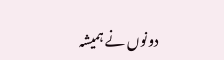دونوں نے ہمیشہ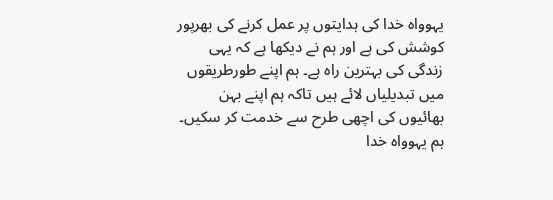یہوواہ خدا کی ہدایتوں پر عمل کرنے کی بھرپور کوشش کی ہے اور ہم نے دیکھا ہے کہ یہی زندگی کی بہترین راہ ہے۔ ہم اپنے طورطریقوں میں تبدیلیاں لائے ہیں تاکہ ہم اپنے بہن بھائیوں کی اچھی طرح سے خدمت کر سکیں۔ ہم یہوواہ خدا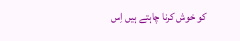کو خوش کرنا چاہتے ہیں اِس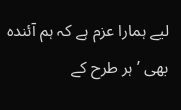لیے ہمارا عزم ہے کہ ہم آئندہ بھی ’ہر طرح کے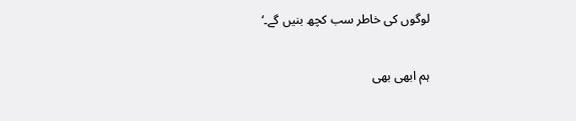لوگوں کی خاطر سب کچھ بنیں گے۔‘

ہم ابھی بھی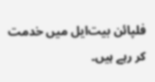فلپائن بیت‌ایل میں خدمت کر رہے ہیں۔